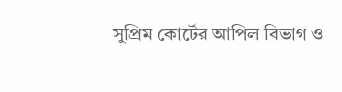সুপ্রিম কোর্টের আপিল বিভাগ ও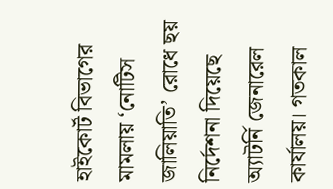হাইকোর্ট বিভাগের মামলায় ‘নোটিস জালিয়াতি’ রোধে ছয় নির্দেশনা দিয়েছে অ্যাটর্নি জেনারেল কার্যালয়। গতকাল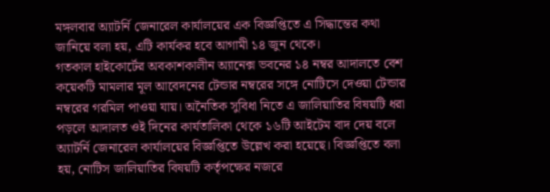মঙ্গলবার অ্যাটর্নি জেনারেল কার্যালয়ের এক বিজ্ঞপ্তিতে এ সিদ্ধান্তের কথা জানিয়ে বলা হয়, এটি কার্যকর হবে আগামী ১৪ জুন থেকে।
গতকাল হাইকোর্টের অবকাশকালীন অ্যানেক্স ভবনের ১৪ নম্বর আদালতে বেশ কয়েকটি মামলার মূল আবেদনের টেন্ডার নম্বরের সঙ্গে নোটিসে দেওয়া টেন্ডার নম্বরের গরমিল পাওয়া যায়। অনৈতিক সুবিধা নিতে এ জালিয়াতির বিষয়টি ধরা পড়লে আদালত ওই দিনের কার্যতালিকা থেকে ১৬টি আইটেম বাদ দেয় বলে অ্যাটর্নি জেনারেল কার্যালয়ের বিজ্ঞপ্তিতে উল্লেখ করা হয়েছে। বিজ্ঞপ্তিতে বলা হয়, নোটিস জালিয়াতির বিষয়টি কর্তৃপক্ষের নজরে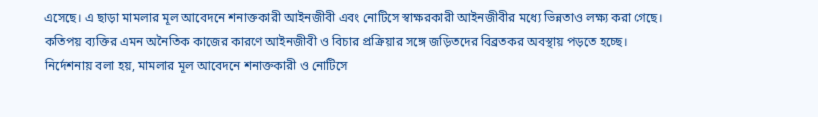এসেছে। এ ছাড়া মামলার মূল আবেদনে শনাক্তকারী আইনজীবী এবং নোটিসে স্বাক্ষরকারী আইনজীবীর মধ্যে ভিন্নতাও লক্ষ্য করা গেছে। কতিপয় ব্যক্তির এমন অনৈতিক কাজের কারণে আইনজীবী ও বিচার প্রক্রিয়ার সঙ্গে জড়িতদের বিব্রতকর অবস্থায় পড়তে হচ্ছে।
নির্দেশনায় বলা হয়, মামলার মূল আবেদনে শনাক্তকারী ও নোটিসে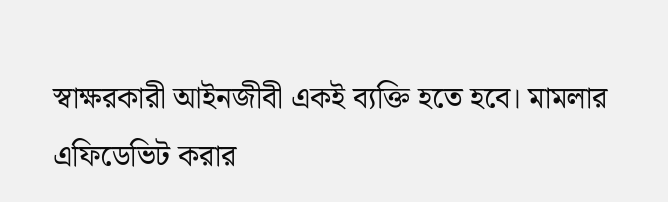স্বাক্ষরকারী আইনজীবী একই ব্যক্তি হতে হবে। মামলার এফিডেভিট করার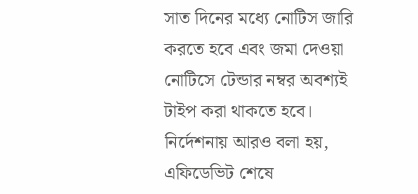সাত দিনের মধ্যে নোটিস জারি করতে হবে এবং জমা দেওয়া নোটিসে টেন্ডার নম্বর অবশ্যই টাইপ করা থাকতে হবে। নির্দেশনায় আরও বলা হয়, এফিডেভিট শেষে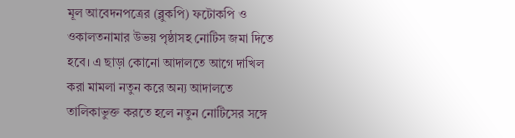মূল আবেদনপত্রের (ব্লুকপি) ফটোকপি ও ওকালতনামার উভয় পৃষ্ঠাসহ নোটিস জমা দিতে হবে। এ ছাড়া কোনো আদালতে আগে দাখিল করা মামলা নতুন করে অন্য আদালতে তালিকাভুক্ত করতে হলে নতুন নোটিসের সঙ্গে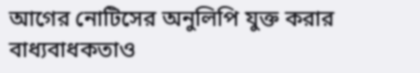আগের নোটিসের অনুলিপি যুক্ত করার বাধ্যবাধকতাও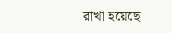রাখা হয়েছে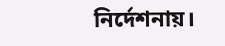নির্দেশনায়।